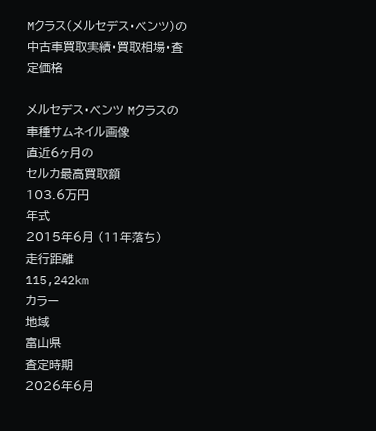Mクラス(メルセデス・ベンツ)の中古車買取実績・買取相場・査定価格

メルセデス・ベンツ Mクラスの車種サムネイル画像
直近6ヶ月の
セルカ最高買取額
103.6万円
年式
2015年6月 (11年落ち)
走行距離
115,242km
カラー
地域
富山県
査定時期
2026年6月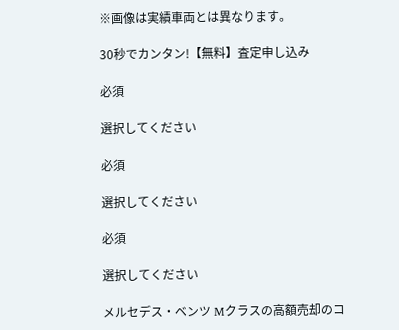※画像は実績車両とは異なります。

30秒でカンタン!【無料】査定申し込み

必須

選択してください

必須

選択してください

必須

選択してください

メルセデス・ベンツ Mクラスの高額売却のコ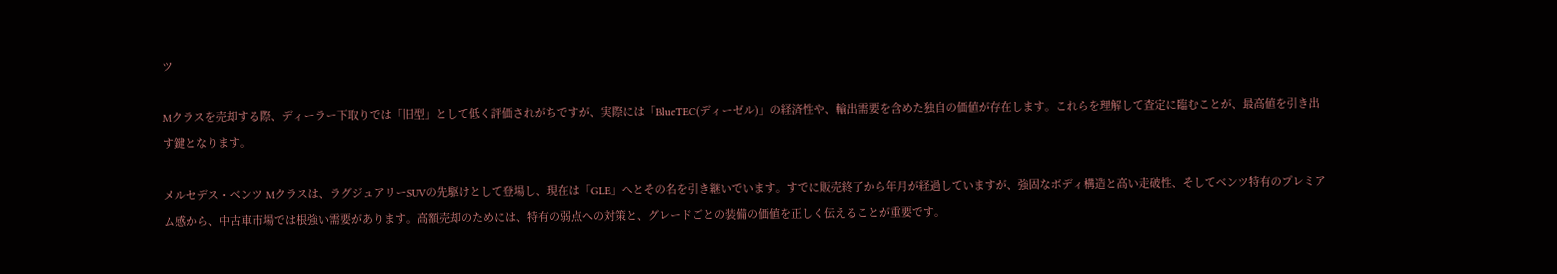ツ

Mクラスを売却する際、ディーラー下取りでは「旧型」として低く評価されがちですが、実際には「BlueTEC(ディーゼル)」の経済性や、輸出需要を含めた独自の価値が存在します。これらを理解して査定に臨むことが、最高値を引き出す鍵となります。

メルセデス・ベンツ Mクラスは、ラグジュアリーSUVの先駆けとして登場し、現在は「GLE」へとその名を引き継いでいます。すでに販売終了から年月が経過していますが、強固なボディ構造と高い走破性、そしてベンツ特有のプレミアム感から、中古車市場では根強い需要があります。高額売却のためには、特有の弱点への対策と、グレードごとの装備の価値を正しく伝えることが重要です。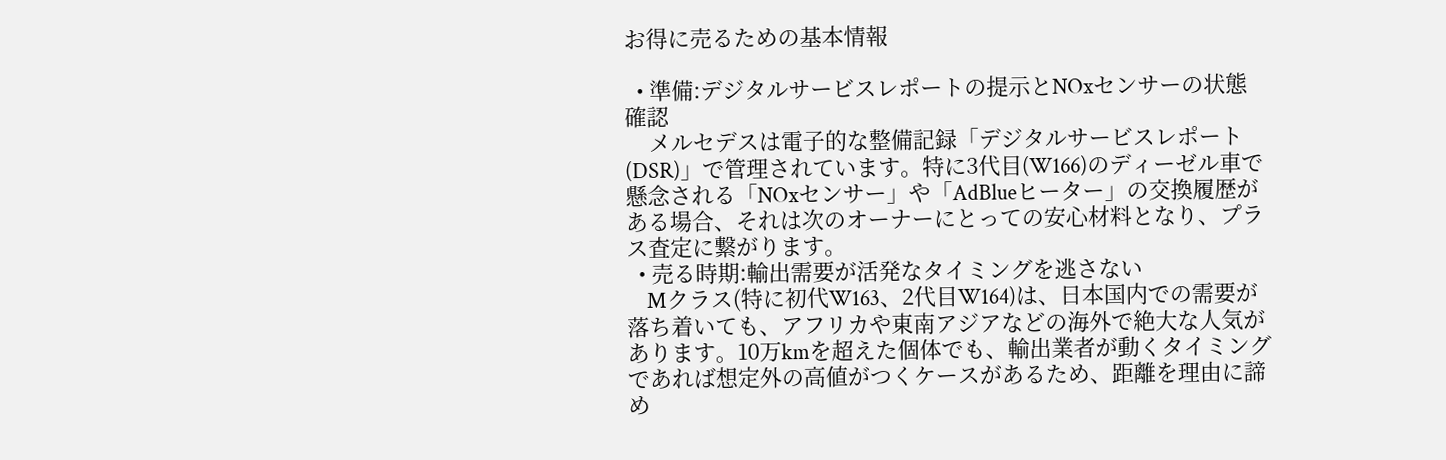お得に売るための基本情報

  • 準備:デジタルサービスレポートの提示とNOxセンサーの状態確認
    メルセデスは電子的な整備記録「デジタルサービスレポート(DSR)」で管理されています。特に3代目(W166)のディーゼル車で懸念される「NOxセンサー」や「AdBlueヒーター」の交換履歴がある場合、それは次のオーナーにとっての安心材料となり、プラス査定に繋がります。
  • 売る時期:輸出需要が活発なタイミングを逃さない
    Mクラス(特に初代W163、2代目W164)は、日本国内での需要が落ち着いても、アフリカや東南アジアなどの海外で絶大な人気があります。10万kmを超えた個体でも、輸出業者が動くタイミングであれば想定外の高値がつくケースがあるため、距離を理由に諦め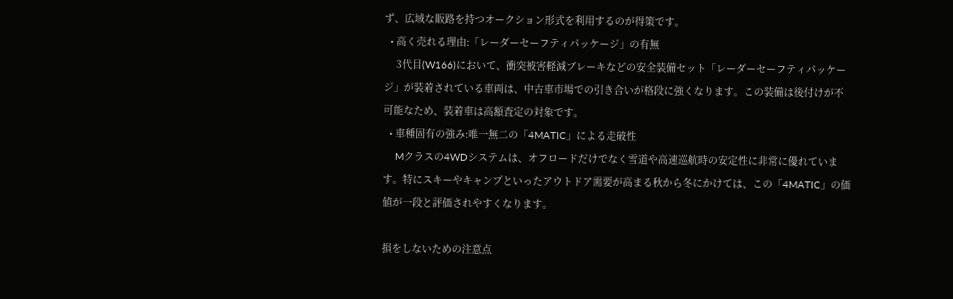ず、広域な販路を持つオークション形式を利用するのが得策です。
  • 高く売れる理由:「レーダーセーフティパッケージ」の有無
    3代目(W166)において、衝突被害軽減ブレーキなどの安全装備セット「レーダーセーフティパッケージ」が装着されている車両は、中古車市場での引き合いが格段に強くなります。この装備は後付けが不可能なため、装着車は高額査定の対象です。
  • 車種固有の強み:唯一無二の「4MATIC」による走破性
    Mクラスの4WDシステムは、オフロードだけでなく雪道や高速巡航時の安定性に非常に優れています。特にスキーやキャンプといったアウトドア需要が高まる秋から冬にかけては、この「4MATIC」の価値が一段と評価されやすくなります。

損をしないための注意点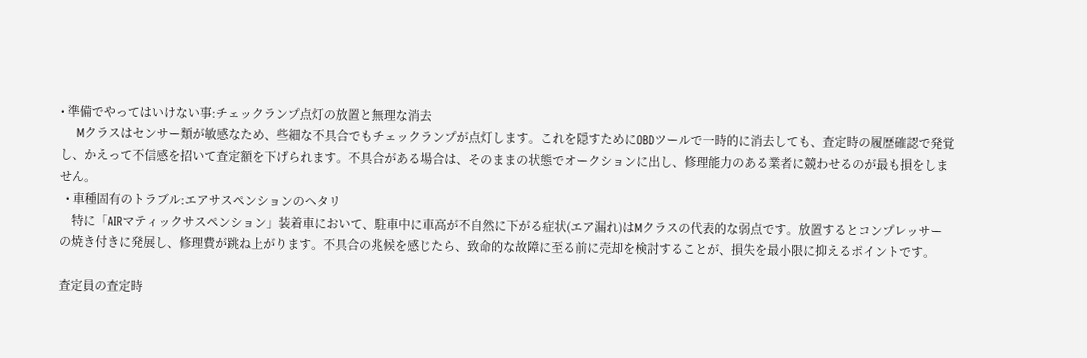• 準備でやってはいけない事:チェックランプ点灯の放置と無理な消去
    Mクラスはセンサー類が敏感なため、些細な不具合でもチェックランプが点灯します。これを隠すためにOBDツールで一時的に消去しても、査定時の履歴確認で発覚し、かえって不信感を招いて査定額を下げられます。不具合がある場合は、そのままの状態でオークションに出し、修理能力のある業者に競わせるのが最も損をしません。
  • 車種固有のトラブル:エアサスペンションのヘタリ
    特に「AIRマティックサスペンション」装着車において、駐車中に車高が不自然に下がる症状(エア漏れ)はMクラスの代表的な弱点です。放置するとコンプレッサーの焼き付きに発展し、修理費が跳ね上がります。不具合の兆候を感じたら、致命的な故障に至る前に売却を検討することが、損失を最小限に抑えるポイントです。

査定員の査定時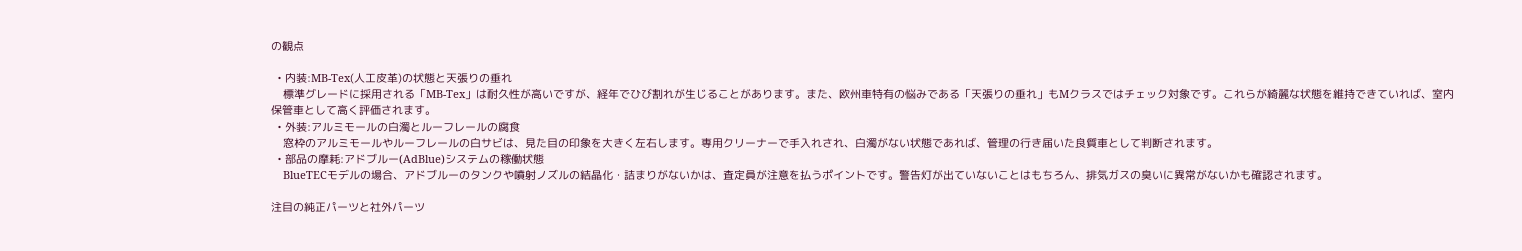の観点

  • 内装:MB-Tex(人工皮革)の状態と天張りの垂れ
    標準グレードに採用される「MB-Tex」は耐久性が高いですが、経年でひび割れが生じることがあります。また、欧州車特有の悩みである「天張りの垂れ」もMクラスではチェック対象です。これらが綺麗な状態を維持できていれば、室内保管車として高く評価されます。
  • 外装:アルミモールの白濁とルーフレールの腐食
    窓枠のアルミモールやルーフレールの白サビは、見た目の印象を大きく左右します。専用クリーナーで手入れされ、白濁がない状態であれば、管理の行き届いた良質車として判断されます。
  • 部品の摩耗:アドブルー(AdBlue)システムの稼働状態
    BlueTECモデルの場合、アドブルーのタンクや噴射ノズルの結晶化・詰まりがないかは、査定員が注意を払うポイントです。警告灯が出ていないことはもちろん、排気ガスの臭いに異常がないかも確認されます。

注目の純正パーツと社外パーツ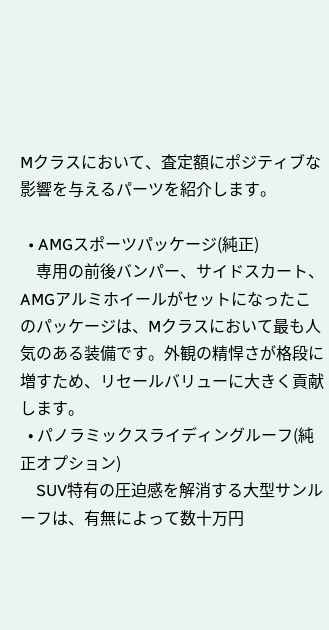Mクラスにおいて、査定額にポジティブな影響を与えるパーツを紹介します。

  • AMGスポーツパッケージ(純正)
    専用の前後バンパー、サイドスカート、AMGアルミホイールがセットになったこのパッケージは、Mクラスにおいて最も人気のある装備です。外観の精悍さが格段に増すため、リセールバリューに大きく貢献します。
  • パノラミックスライディングルーフ(純正オプション)
    SUV特有の圧迫感を解消する大型サンルーフは、有無によって数十万円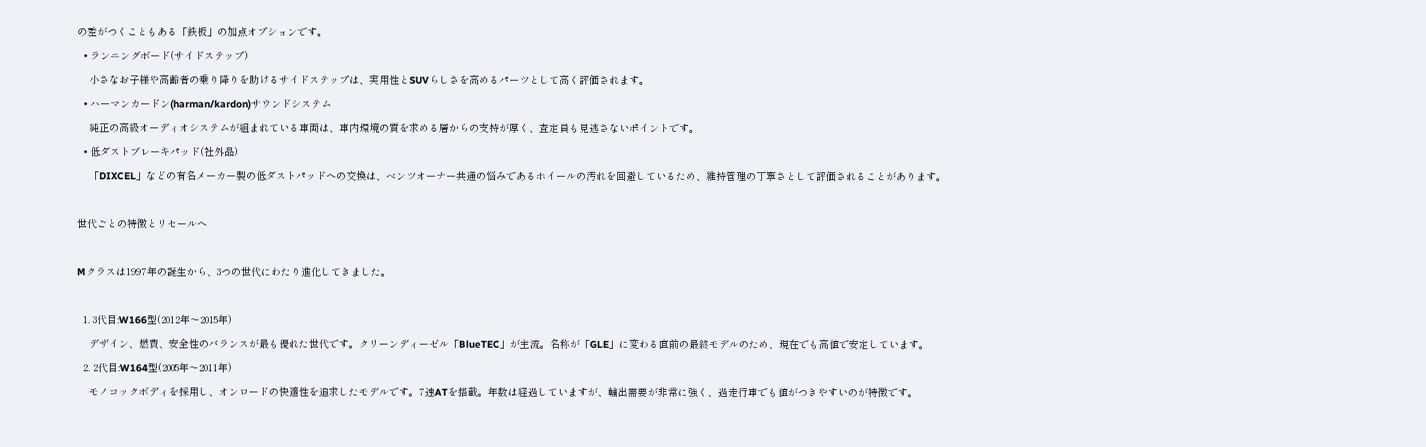の差がつくこともある「鉄板」の加点オプションです。
  • ランニングボード(サイドステップ)
    小さなお子様や高齢者の乗り降りを助けるサイドステップは、実用性とSUVらしさを高めるパーツとして高く評価されます。
  • ハーマンカードン(harman/kardon)サウンドシステム
    純正の高級オーディオシステムが組まれている車両は、車内環境の質を求める層からの支持が厚く、査定員も見逃さないポイントです。
  • 低ダストブレーキパッド(社外品)
    「DIXCEL」などの有名メーカー製の低ダストパッドへの交換は、ベンツオーナー共通の悩みであるホイールの汚れを回避しているため、維持管理の丁寧さとして評価されることがあります。

世代ごとの特徴とリセールへ

Mクラスは1997年の誕生から、3つの世代にわたり進化してきました。

  1. 3代目:W166型(2012年〜2015年)
    デザイン、燃費、安全性のバランスが最も優れた世代です。クリーンディーゼル「BlueTEC」が主流。名称が「GLE」に変わる直前の最終モデルのため、現在でも高値で安定しています。
  2. 2代目:W164型(2005年〜2011年)
    モノコックボディを採用し、オンロードの快適性を追求したモデルです。7速ATを搭載。年数は経過していますが、輸出需要が非常に強く、過走行車でも値がつきやすいのが特徴です。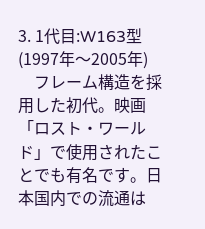3. 1代目:W163型(1997年〜2005年)
    フレーム構造を採用した初代。映画「ロスト・ワールド」で使用されたことでも有名です。日本国内での流通は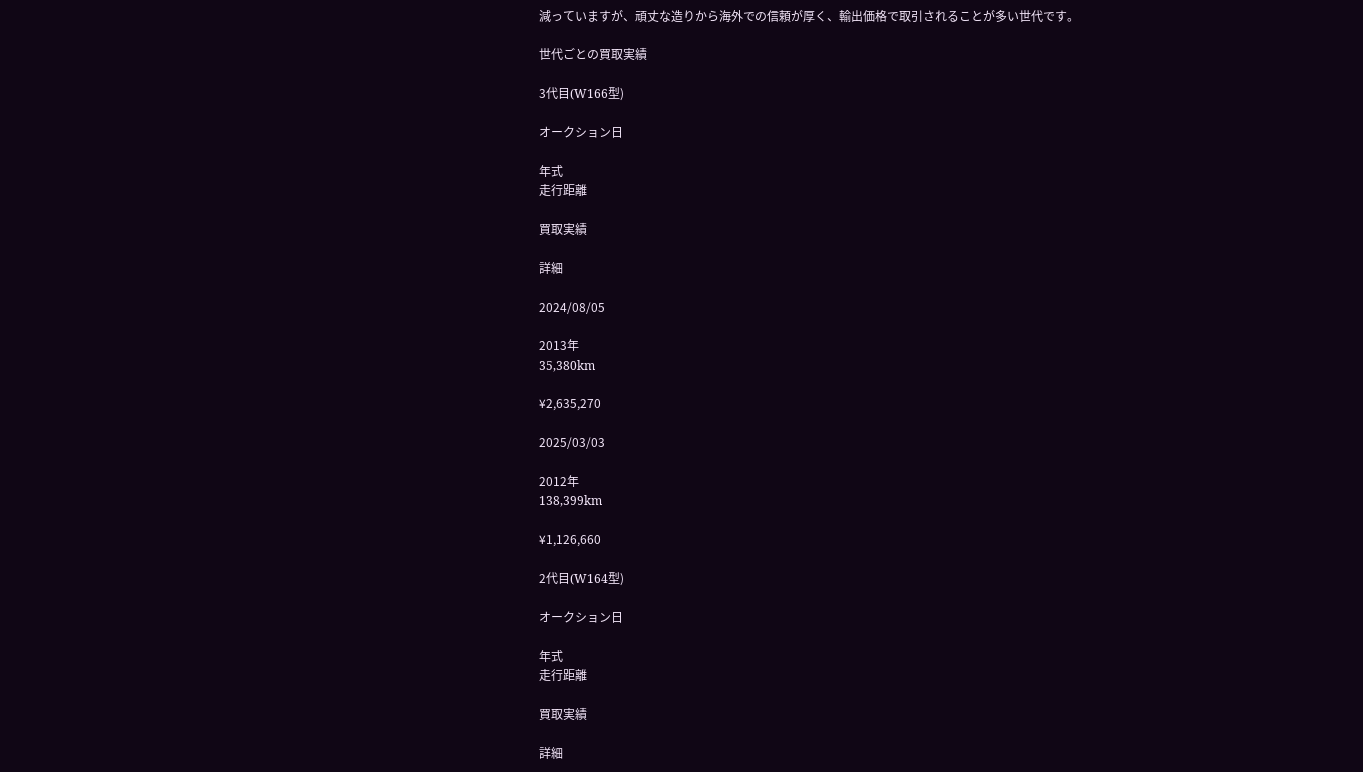減っていますが、頑丈な造りから海外での信頼が厚く、輸出価格で取引されることが多い世代です。

世代ごとの買取実績

3代目(W166型)

オークション日

年式
走行距離

買取実績

詳細

2024/08/05

2013年
35,380km

¥2,635,270

2025/03/03

2012年
138,399km

¥1,126,660

2代目(W164型)

オークション日

年式
走行距離

買取実績

詳細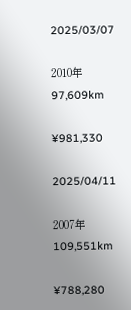2025/03/07

2010年
97,609km

¥981,330

2025/04/11

2007年
109,551km

¥788,280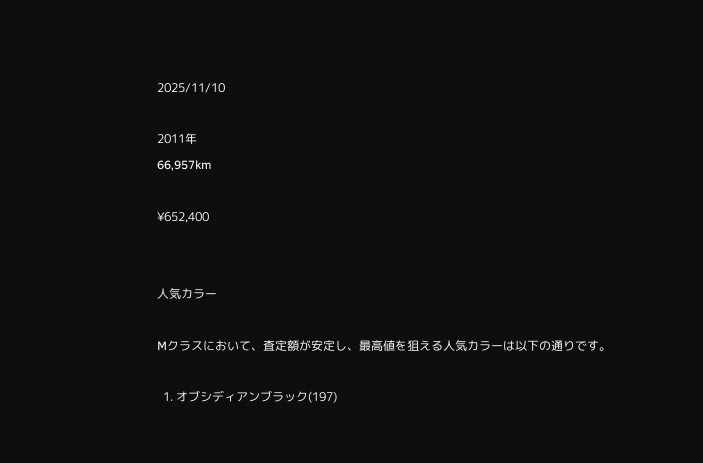2025/11/10

2011年
66,957km

¥652,400


人気カラー

Mクラスにおいて、査定額が安定し、最高値を狙える人気カラーは以下の通りです。

  1. オブシディアンブラック(197)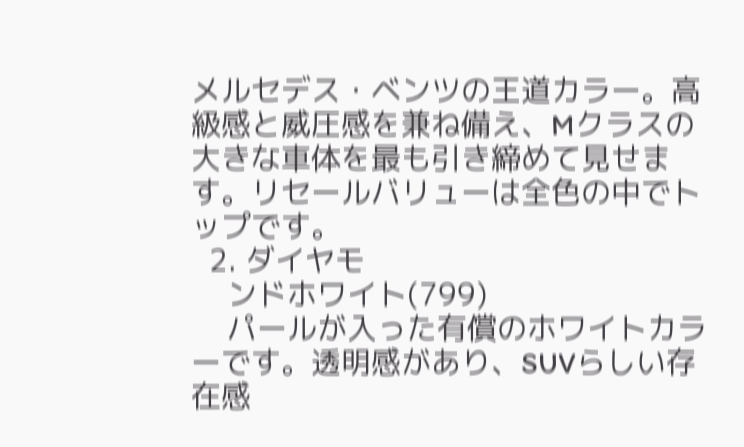メルセデス・ベンツの王道カラー。高級感と威圧感を兼ね備え、Mクラスの大きな車体を最も引き締めて見せます。リセールバリューは全色の中でトップです。
  2. ダイヤモ
    ンドホワイト(799)
    パールが入った有償のホワイトカラーです。透明感があり、SUVらしい存在感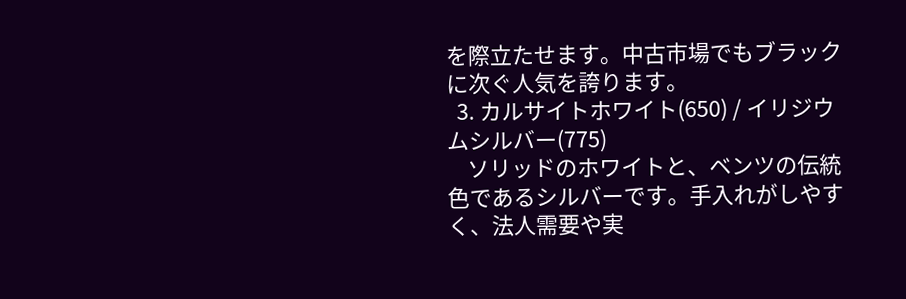を際立たせます。中古市場でもブラックに次ぐ人気を誇ります。
  3. カルサイトホワイト(650) / イリジウムシルバー(775)
    ソリッドのホワイトと、ベンツの伝統色であるシルバーです。手入れがしやすく、法人需要や実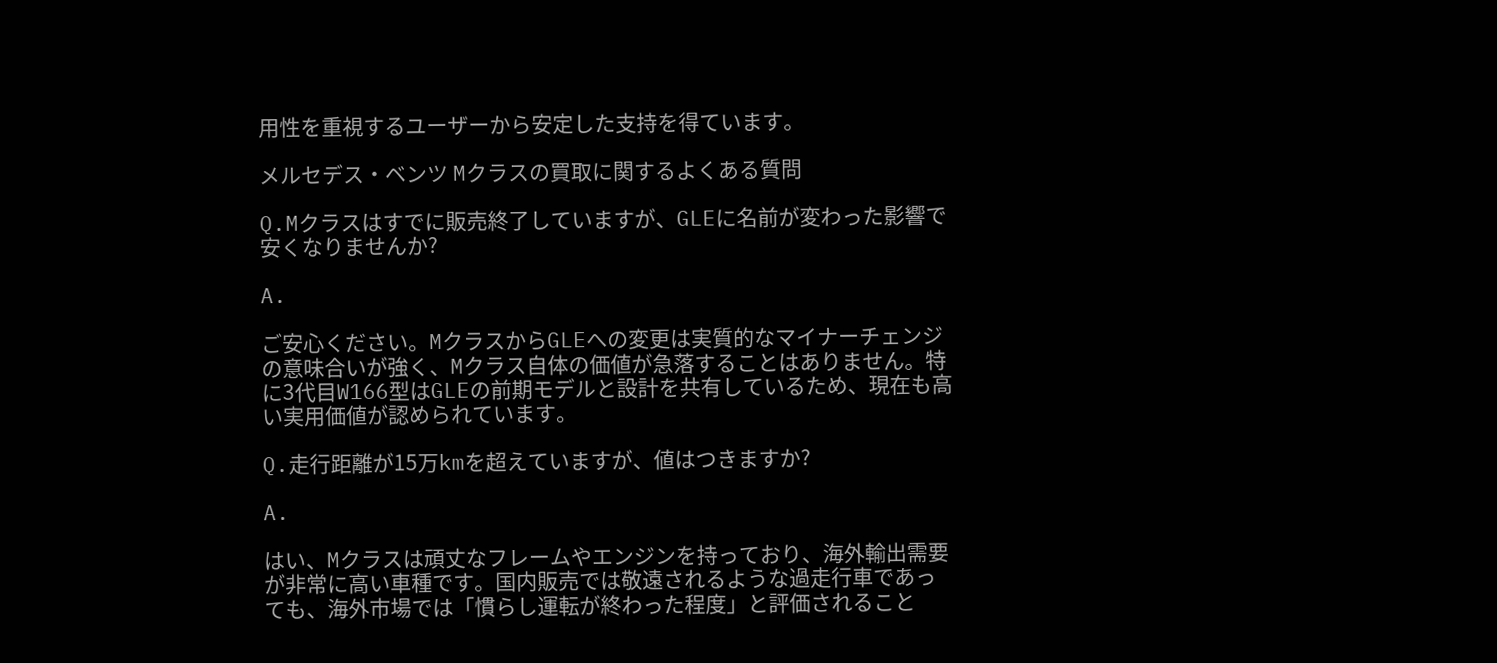用性を重視するユーザーから安定した支持を得ています。

メルセデス・ベンツ Mクラスの買取に関するよくある質問

Q.Mクラスはすでに販売終了していますが、GLEに名前が変わった影響で安くなりませんか?

A.

ご安心ください。MクラスからGLEへの変更は実質的なマイナーチェンジの意味合いが強く、Mクラス自体の価値が急落することはありません。特に3代目W166型はGLEの前期モデルと設計を共有しているため、現在も高い実用価値が認められています。

Q.走行距離が15万kmを超えていますが、値はつきますか?

A.

はい、Mクラスは頑丈なフレームやエンジンを持っており、海外輸出需要が非常に高い車種です。国内販売では敬遠されるような過走行車であっても、海外市場では「慣らし運転が終わった程度」と評価されること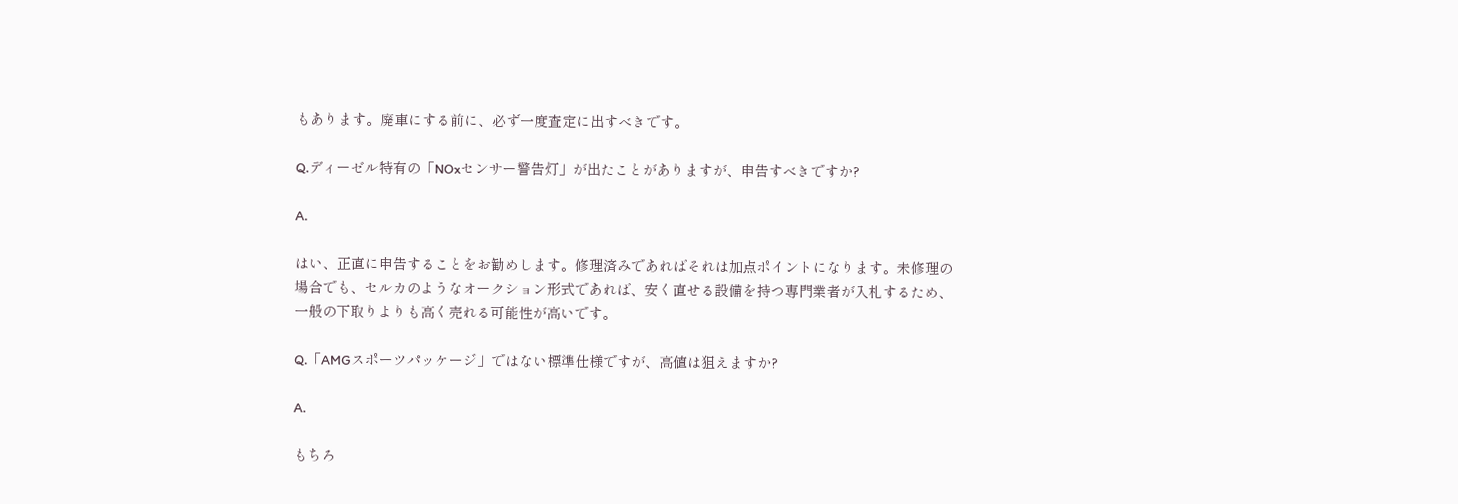もあります。廃車にする前に、必ず一度査定に出すべきです。

Q.ディーゼル特有の「NOxセンサー警告灯」が出たことがありますが、申告すべきですか?

A.

はい、正直に申告することをお勧めします。修理済みであればそれは加点ポイントになります。未修理の場合でも、セルカのようなオークション形式であれば、安く直せる設備を持つ専門業者が入札するため、一般の下取りよりも高く売れる可能性が高いです。

Q.「AMGスポーツパッケージ」ではない標準仕様ですが、高値は狙えますか?

A.

もちろ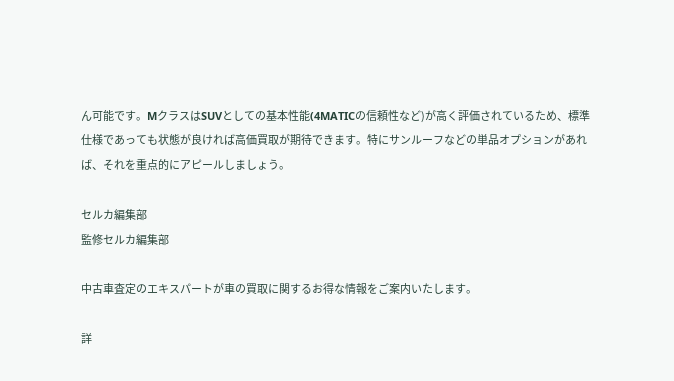ん可能です。MクラスはSUVとしての基本性能(4MATICの信頼性など)が高く評価されているため、標準仕様であっても状態が良ければ高価買取が期待できます。特にサンルーフなどの単品オプションがあれば、それを重点的にアピールしましょう。

セルカ編集部
監修セルカ編集部

中古車査定のエキスパートが車の買取に関するお得な情報をご案内いたします。

詳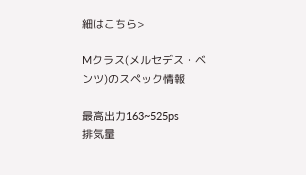細はこちら>

Mクラス(メルセデス・ベンツ)のスペック情報

最高出力163~525ps
排気量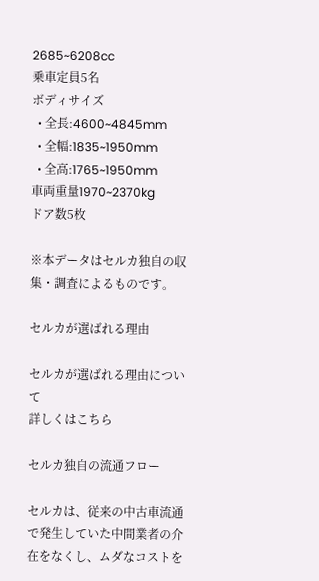2685~6208cc
乗車定員5名
ボディサイズ
  • 全長:4600~4845mm
  • 全幅:1835~1950mm
  • 全高:1765~1950mm
車両重量1970~2370kg
ドア数5枚

※本データはセルカ独自の収集・調査によるものです。

セルカが選ばれる理由

セルカが選ばれる理由について
詳しくはこちら

セルカ独自の流通フロー

セルカは、従来の中古車流通で発生していた中間業者の介在をなくし、ムダなコストを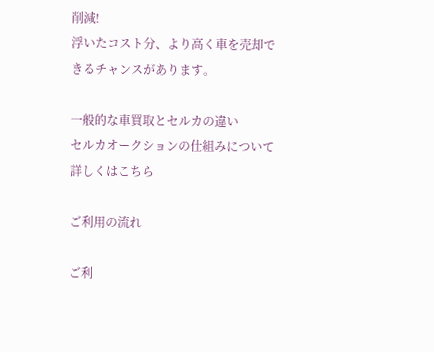削減!
浮いたコスト分、より高く車を売却できるチャンスがあります。

一般的な車買取とセルカの違い
セルカオークションの仕組みについて
詳しくはこちら

ご利用の流れ

ご利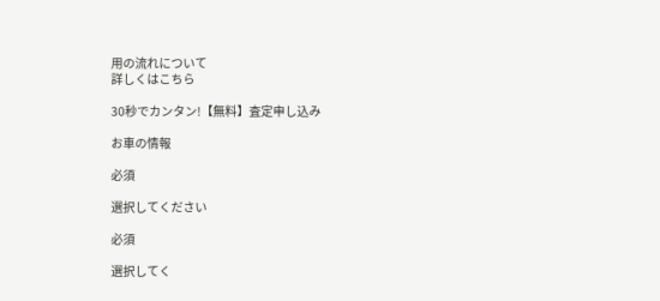用の流れについて
詳しくはこちら

30秒でカンタン!【無料】査定申し込み

お車の情報

必須

選択してください

必須

選択してく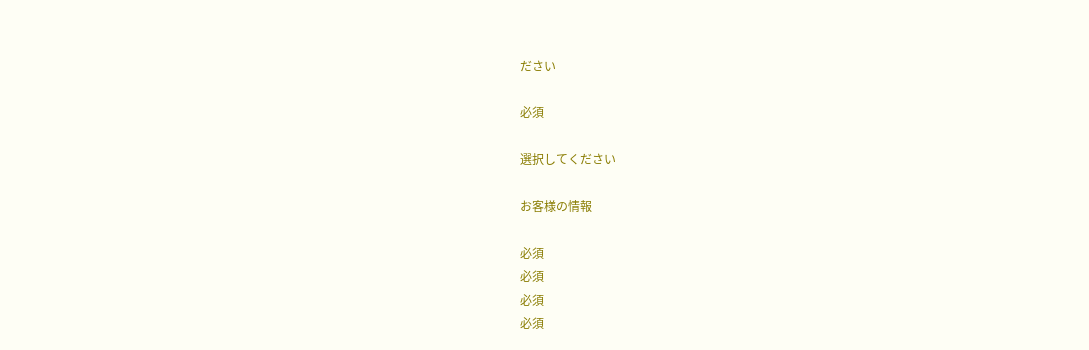ださい

必須

選択してください

お客様の情報

必須
必須
必須
必須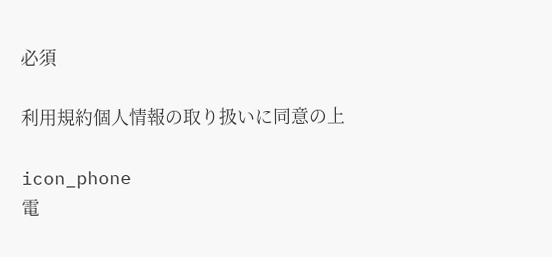必須

利用規約個人情報の取り扱いに同意の上

icon_phone
電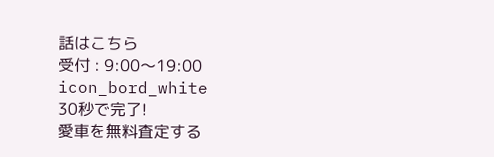話はこちら
受付 : 9:00〜19:00
icon_bord_white
30秒で完了!
愛車を無料査定する